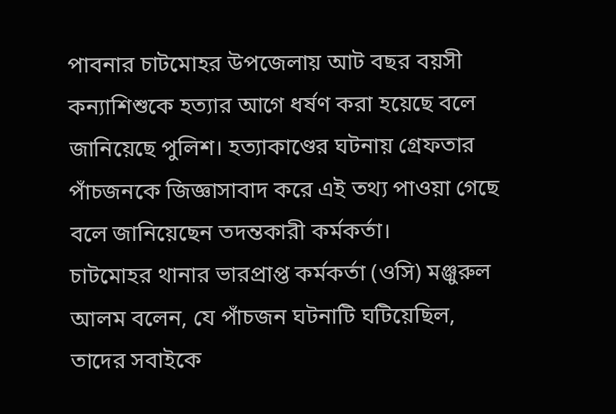পাবনার চাটমোহর উপজেলায় আট বছর বয়সী কন্যাশিশুকে হত্যার আগে ধর্ষণ করা হয়েছে বলে জানিয়েছে পুলিশ। হত্যাকাণ্ডের ঘটনায় গ্রেফতার পাঁচজনকে জিজ্ঞাসাবাদ করে এই তথ্য পাওয়া গেছে বলে জানিয়েছেন তদন্তকারী কর্মকর্তা।
চাটমোহর থানার ভারপ্রাপ্ত কর্মকর্তা (ওসি) মঞ্জুরুল আলম বলেন, যে পাঁচজন ঘটনাটি ঘটিয়েছিল, তাদের সবাইকে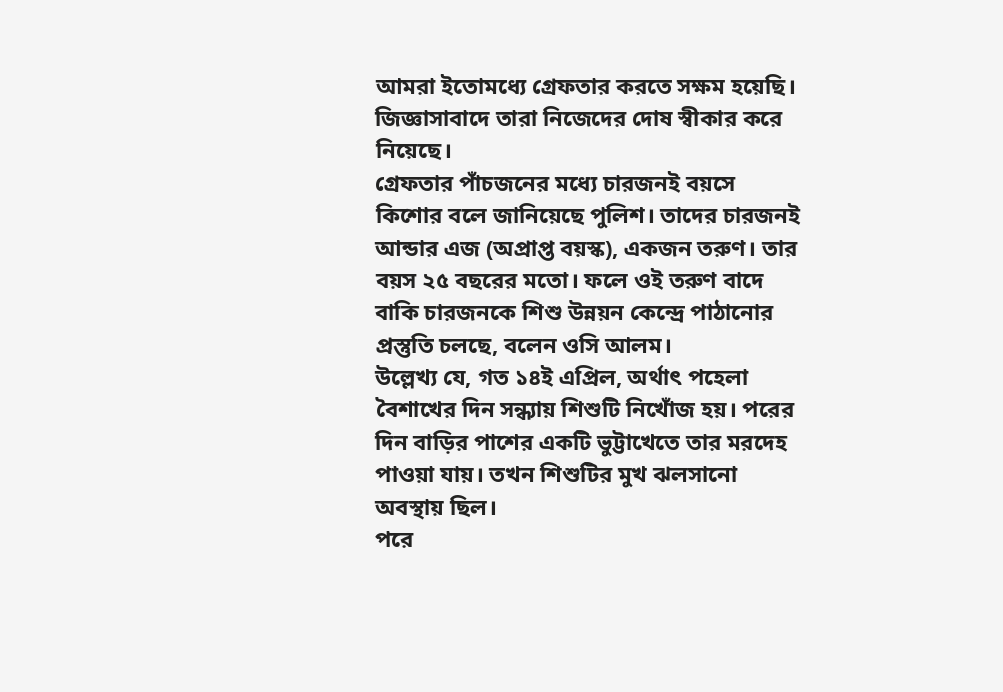আমরা ইতোমধ্যে গ্রেফতার করতে সক্ষম হয়েছি। জিজ্ঞাসাবাদে তারা নিজেদের দোষ স্বীকার করে নিয়েছে।
গ্রেফতার পাঁচজনের মধ্যে চারজনই বয়সে কিশোর বলে জানিয়েছে পুলিশ। তাদের চারজনই আন্ডার এজ (অপ্রাপ্ত বয়স্ক), একজন তরুণ। তার বয়স ২৫ বছরের মতো। ফলে ওই তরুণ বাদে বাকি চারজনকে শিশু উন্নয়ন কেন্দ্রে পাঠানোর প্রস্তুতি চলছে, বলেন ওসি আলম।
উল্লেখ্য যে, গত ১৪ই এপ্রিল, অর্থাৎ পহেলা বৈশাখের দিন সন্ধ্যায় শিশুটি নিখোঁজ হয়। পরের দিন বাড়ির পাশের একটি ভুট্টাখেতে তার মরদেহ পাওয়া যায়। তখন শিশুটির মুখ ঝলসানো অবস্থায় ছিল।
পরে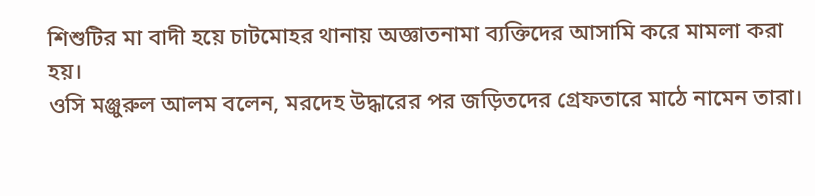শিশুটির মা বাদী হয়ে চাটমোহর থানায় অজ্ঞাতনামা ব্যক্তিদের আসামি করে মামলা করা হয়।
ওসি মঞ্জুরুল আলম বলেন, মরদেহ উদ্ধারের পর জড়িতদের গ্রেফতারে মাঠে নামেন তারা।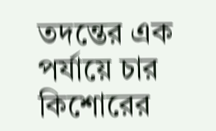তদন্তের এক পর্যায়ে চার কিশোরের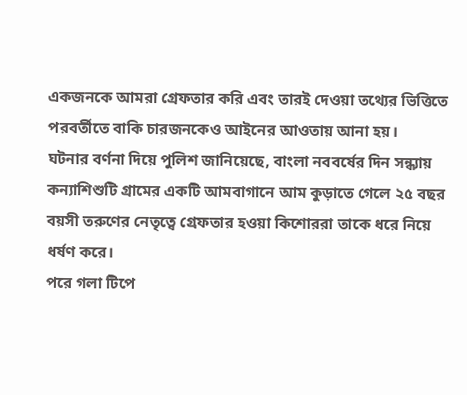একজনকে আমরা গ্রেফতার করি এবং তারই দেওয়া তথ্যের ভিত্তিতে পরবর্তীতে বাকি চারজনকেও আইনের আওতায় আনা হয়।
ঘটনার বর্ণনা দিয়ে পুলিশ জানিয়েছে, বাংলা নববর্ষের দিন সন্ধ্যায় কন্যাশিশুটি গ্রামের একটি আমবাগানে আম কুড়াতে গেলে ২৫ বছর বয়সী তরুণের নেতৃত্বে গ্রেফতার হওয়া কিশোররা তাকে ধরে নিয়ে ধর্ষণ করে।
পরে গলা টিপে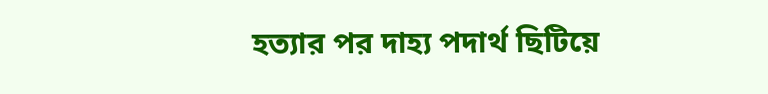হত্যার পর দাহ্য পদার্থ ছিটিয়ে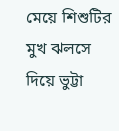মেয়ে শিশুটির মুখ ঝলসে দিয়ে ভুট্টা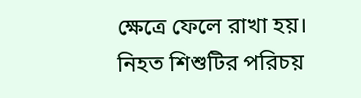ক্ষেত্রে ফেলে রাখা হয়। নিহত শিশুটির পরিচয়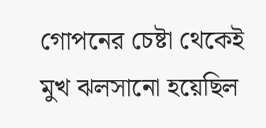গোপনের চেষ্টা থেকেই মুখ ঝলসানো হয়েছিল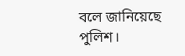বলে জানিয়েছে পুলিশ।